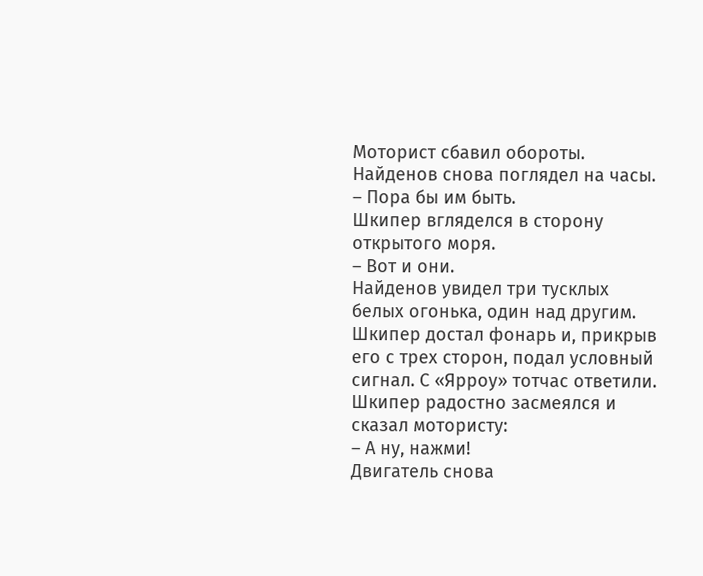Моторист сбавил обороты.
Найденов снова поглядел на часы.
– Пора бы им быть.
Шкипер вгляделся в сторону открытого моря.
– Вот и они.
Найденов увидел три тусклых белых огонька, один над другим.
Шкипер достал фонарь и, прикрыв его с трех сторон, подал условный сигнал. С «Ярроу» тотчас ответили. Шкипер радостно засмеялся и сказал мотористу:
– А ну, нажми!
Двигатель снова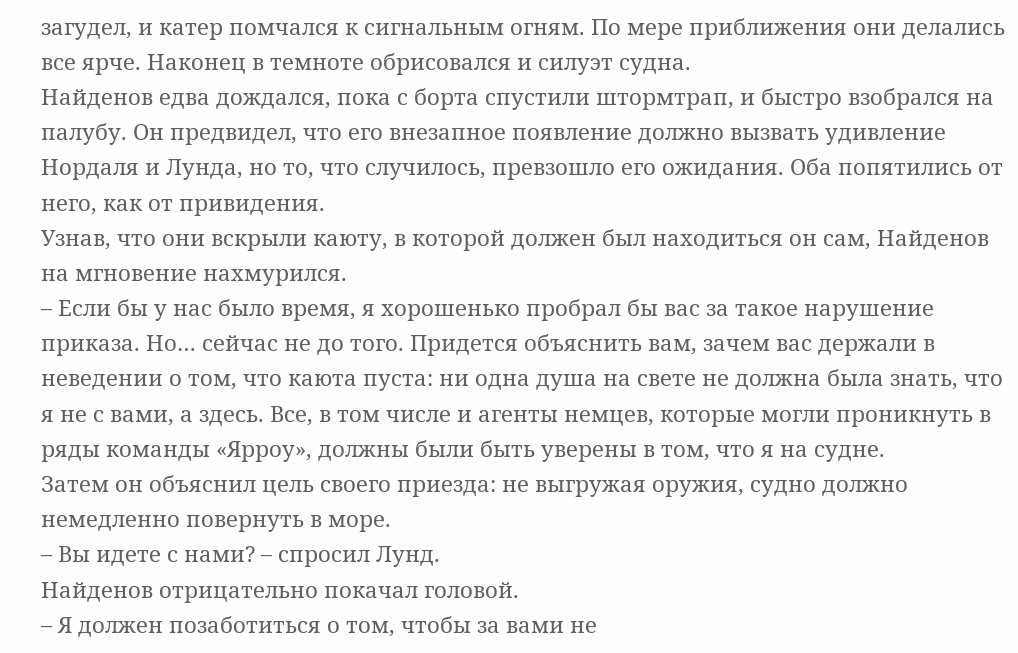загудел, и катер помчался к сигнальным огням. По мере приближения они делались все ярче. Наконец в темноте обрисовался и силуэт судна.
Найденов едва дождался, пока с борта спустили штормтрап, и быстро взобрался на палубу. Он предвидел, что его внезапное появление должно вызвать удивление Нордаля и Лунда, но то, что случилось, превзошло его ожидания. Оба попятились от него, как от привидения.
Узнав, что они вскрыли каюту, в которой должен был находиться он сам, Найденов на мгновение нахмурился.
– Если бы у нас было время, я хорошенько пробрал бы вас за такое нарушение приказа. Но… сейчас не до того. Придется объяснить вам, зачем вас держали в неведении о том, что каюта пуста: ни одна душа на свете не должна была знать, что я не с вами, а здесь. Все, в том числе и агенты немцев, которые могли проникнуть в ряды команды «Ярроу», должны были быть уверены в том, что я на судне.
Затем он объяснил цель своего приезда: не выгружая оружия, судно должно немедленно повернуть в море.
– Вы идете с нами? – спросил Лунд.
Найденов отрицательно покачал головой.
– Я должен позаботиться о том, чтобы за вами не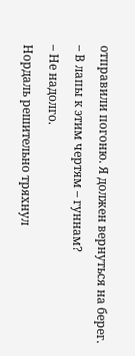отправили погоню. Я должен вернуться на берег.
– В лапы к этим чертям – гуннам?
– Не надолго.
Нордаль решительно тряхнул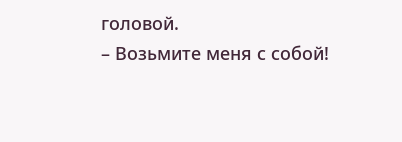головой.
– Возьмите меня с собой!